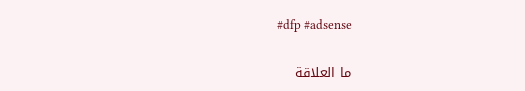#dfp #adsense

ما العلاقة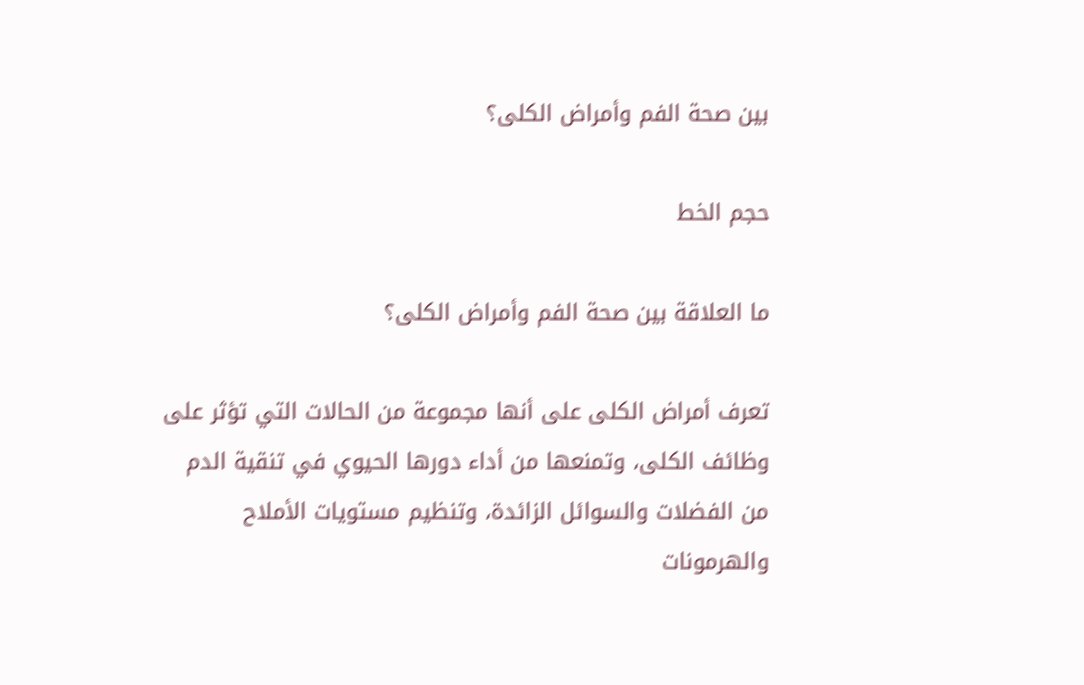بين صحة الفم وأمراض الكلى؟

حجم الخط

ما العلاقة بين صحة الفم وأمراض الكلى؟

تعرف أمراض الكلى على أنها مجموعة من الحالات التي تؤثر على وظائف الكلى، وتمنعها من أداء دورها الحيوي في تنقية الدم من الفضلات والسوائل الزائدة، وتنظيم مستويات الأملاح والهرمونات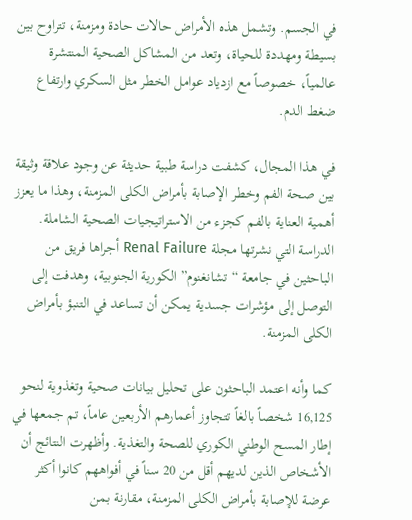في الجسم. وتشمل هذه الأمراض حالات حادة ومزمنة، تتراوح بين بسيطة ومهددة للحياة، وتعد من المشاكل الصحية المنتشرة عالمياً، خصوصاً مع ازدياد عوامل الخطر مثل السكري وارتفاع ضغط الدم.

في هذا المجال، كشفت دراسة طبية حديثة عن وجود علاقة وثيقة بين صحة الفم وخطر الإصابة بأمراض الكلى المزمنة، وهذا ما يعزز أهمية العناية بالفم كجزء من الاستراتيجيات الصحية الشاملة. الدراسة التي نشرتها مجلة Renal Failure أجراها فريق من الباحثين في جامعة “تشانغنوم” الكورية الجنوبية، وهدفت إلى التوصل إلى مؤشرات جسدية يمكن أن تساعد في التنبؤ بأمراض الكلى المزمنة.

كما وأنه اعتمد الباحثون على تحليل بيانات صحية وتغذوية لنحو 16,125 شخصاً بالغاً تتجاوز أعمارهم الأربعين عاماً، تم جمعها في إطار المسح الوطني الكوري للصحة والتغذية. وأظهرت النتائج أن الأشخاص الذين لديهم أقل من 20 سناً في أفواههم كانوا أكثر عرضة للإصابة بأمراض الكلى المزمنة، مقارنة بمن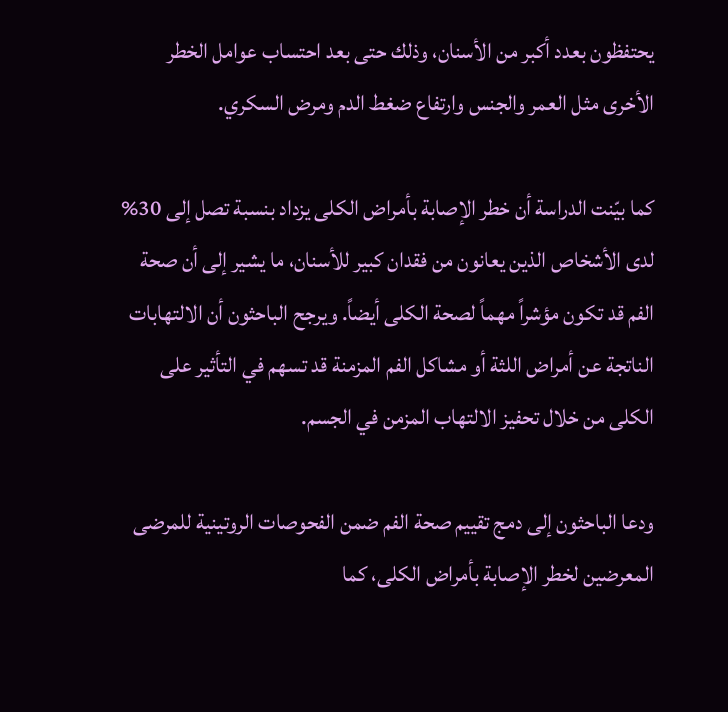يحتفظون بعدد أكبر من الأسنان، وذلك حتى بعد احتساب عوامل الخطر الأخرى مثل العمر والجنس وارتفاع ضغط الدم ومرض السكري.

كما بيّنت الدراسة أن خطر الإصابة بأمراض الكلى يزداد بنسبة تصل إلى 30% لدى الأشخاص الذين يعانون من فقدان كبير للأسنان، ما يشير إلى أن صحة الفم قد تكون مؤشراً مهماً لصحة الكلى أيضاً. ويرجح الباحثون أن الالتهابات الناتجة عن أمراض اللثة أو مشاكل الفم المزمنة قد تسهم في التأثير على الكلى من خلال تحفيز الالتهاب المزمن في الجسم.

ودعا الباحثون إلى دمج تقييم صحة الفم ضمن الفحوصات الروتينية للمرضى المعرضين لخطر الإصابة بأمراض الكلى، كما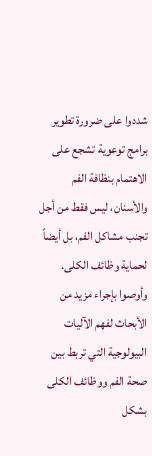شددوا على ضرورة تطوير برامج توعوية تشجع على الاهتمام بنظافة الفم والأسنان، ليس فقط من أجل تجنب مشاكل الفم، بل أيضاً لحماية وظائف الكلى. وأوصوا بإجراء مزيد من الأبحاث لفهم الآليات البيولوجية التي تربط بين صحة الفم ووظائف الكلى بشكل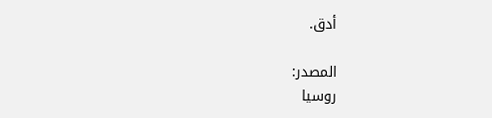أدق.

المصدر:
روسيا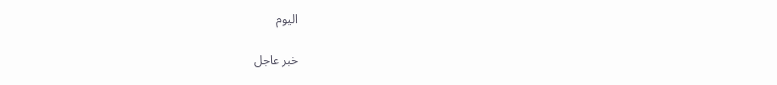اليوم

خبر عاجل